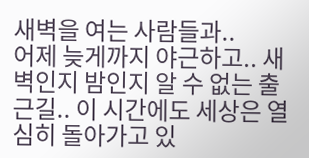새벽을 여는 사람들과..
어제 늦게까지 야근하고.. 새벽인지 밤인지 알 수 없는 출근길.. 이 시간에도 세상은 열심히 돌아가고 있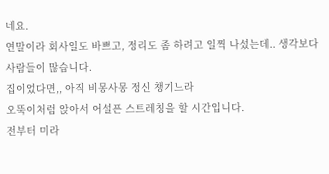네요.
연말이라 회사일도 바쁘고, 정리도 좀 하려고 일찍 나섰는데.. 생각보다 사람들이 많습니다.
집이었다면,, 아직 비몽사몽 정신 챙기느라
오뚝이처럼 앉아서 어설픈 스트레칭을 할 시간입니다.
전부터 미라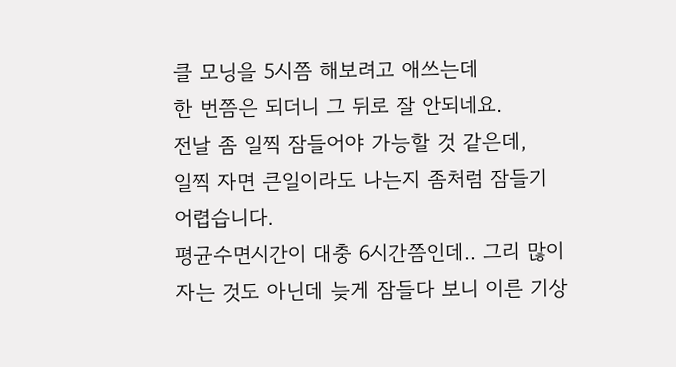클 모닝을 5시쯤 해보려고 애쓰는데
한 번쯤은 되더니 그 뒤로 잘 안되네요.
전날 좀 일찍 잠들어야 가능할 것 같은데,
일찍 자면 큰일이라도 나는지 좀처럼 잠들기
어렵습니다.
평균수면시간이 대충 6시간쯤인데.. 그리 많이
자는 것도 아닌데 늦게 잠들다 보니 이른 기상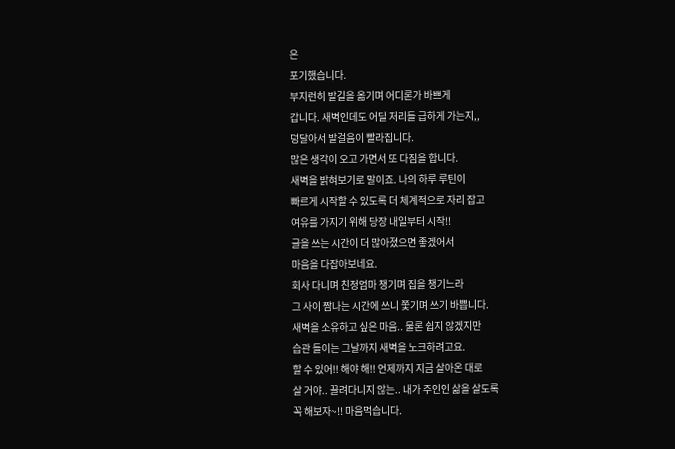은
포기했습니다.
부지런히 발길을 옮기며 어디론가 바쁘게
갑니다. 새벽인데도 어딜 저리들 급하게 가는지,,
덩달아서 발걸음이 빨라집니다.
많은 생각이 오고 가면서 또 다짐을 합니다.
새벽을 밝혀보기로 말이죠. 나의 하루 루틴이
빠르게 시작할 수 있도록 더 체계적으로 자리 잡고
여유를 가지기 위해 당장 내일부터 시작!!
글을 쓰는 시간이 더 많아졌으면 좋겠어서
마음을 다잡아보네요.
회사 다니며 친정엄마 챙기며 집을 챙기느라
그 사이 짬나는 시간에 쓰니 쫓기며 쓰기 바쁩니다.
새벽을 소유하고 싶은 마음.. 물론 쉽지 않겠지만
습관 들이는 그날까지 새벽을 노크하려고요.
할 수 있어!! 해야 해!! 언제까지 지금 살아온 대로
살 거야.. 끌려다니지 않는.. 내가 주인인 삶을 살도록
꼭 해보자~!! 마음먹습니다.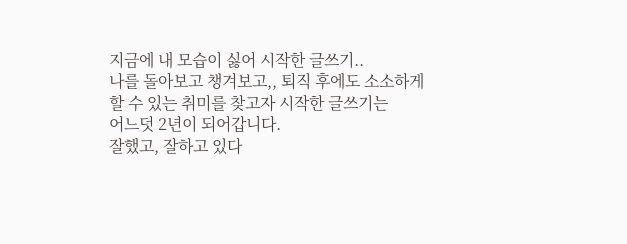지금에 내 모습이 싫어 시작한 글쓰기..
나를 돌아보고 챙겨보고,, 퇴직 후에도 소소하게
할 수 있는 취미를 찾고자 시작한 글쓰기는
어느덧 2년이 되어갑니다.
잘했고, 잘하고 있다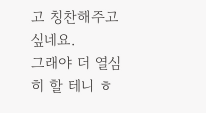고 칭찬해주고 싶네요.
그래야 더 열심히 할 테니 ㅎ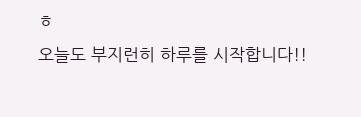ㅎ
오늘도 부지런히 하루를 시작합니다!!